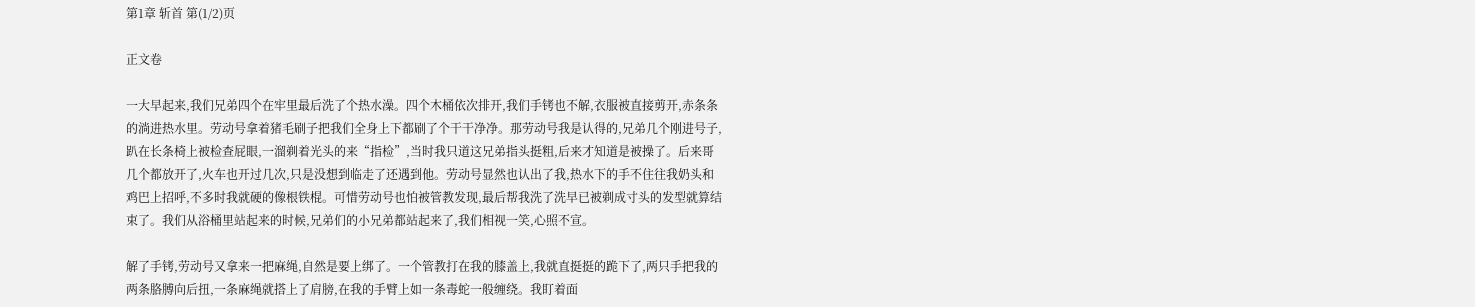第1章 斩首 第(1/2)页

正文卷

一大早起来,我们兄弟四个在牢里最后洗了个热水澡。四个木桶依次排开,我们手铐也不解,衣服被直接剪开,赤条条的淌进热水里。劳动号拿着猪毛刷子把我们全身上下都刷了个干干净净。那劳动号我是认得的,兄弟几个刚进号子,趴在长条椅上被检查屁眼,一溜剃着光头的来“指检”,当时我只道这兄弟指头挺粗,后来才知道是被操了。后来哥几个都放开了,火车也开过几次,只是没想到临走了还遇到他。劳动号显然也认出了我,热水下的手不住往我奶头和鸡巴上招呼,不多时我就硬的像根铁棍。可惜劳动号也怕被管教发现,最后帮我洗了洗早已被剃成寸头的发型就算结束了。我们从浴桶里站起来的时候,兄弟们的小兄弟都站起来了,我们相视一笑,心照不宣。

解了手铐,劳动号又拿来一把麻绳,自然是要上绑了。一个管教打在我的膝盖上,我就直挺挺的跪下了,两只手把我的两条胳膊向后扭,一条麻绳就搭上了肩膀,在我的手臂上如一条毒蛇一般缠绕。我盯着面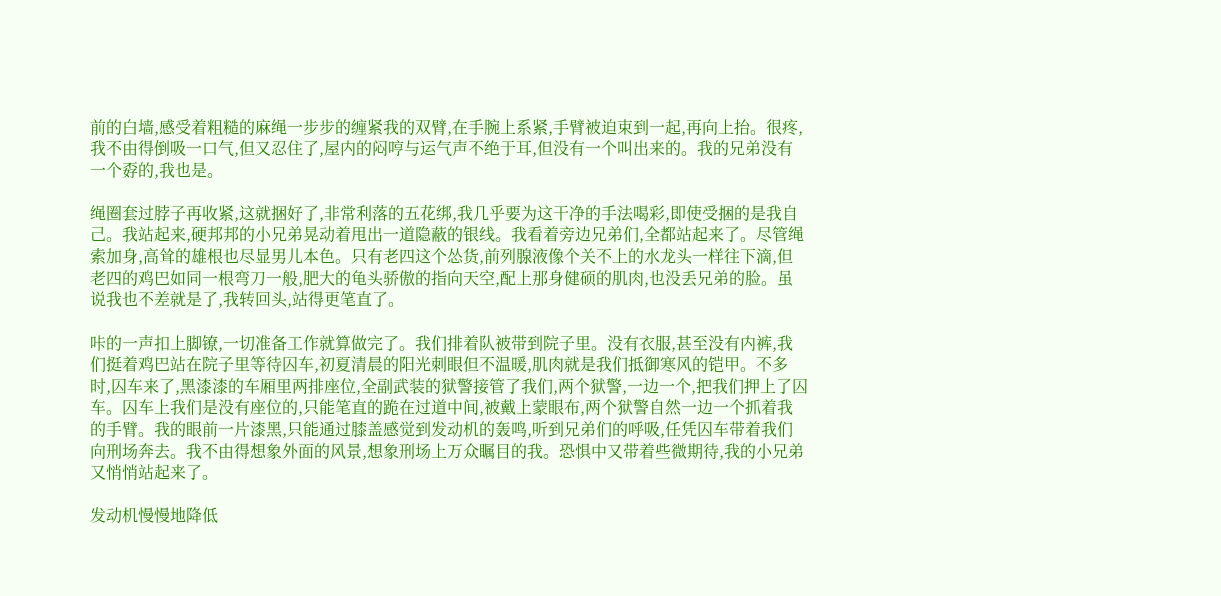前的白墙,感受着粗糙的麻绳一步步的缠紧我的双臂,在手腕上系紧,手臂被迫束到一起,再向上抬。很疼,我不由得倒吸一口气,但又忍住了,屋内的闷哼与运气声不绝于耳,但没有一个叫出来的。我的兄弟没有一个孬的,我也是。

绳圈套过脖子再收紧,这就捆好了,非常利落的五花绑,我几乎要为这干净的手法喝彩,即使受捆的是我自己。我站起来,硬邦邦的小兄弟晃动着甩出一道隐蔽的银线。我看着旁边兄弟们,全都站起来了。尽管绳索加身,高耸的雄根也尽显男儿本色。只有老四这个怂货,前列腺液像个关不上的水龙头一样往下滴,但老四的鸡巴如同一根弯刀一般,肥大的龟头骄傲的指向天空,配上那身健硕的肌肉,也没丢兄弟的脸。虽说我也不差就是了,我转回头,站得更笔直了。

咔的一声扣上脚镣,一切准备工作就算做完了。我们排着队被带到院子里。没有衣服,甚至没有内裤,我们挺着鸡巴站在院子里等待囚车,初夏清晨的阳光刺眼但不温暖,肌肉就是我们抵御寒风的铠甲。不多时,囚车来了,黑漆漆的车厢里两排座位,全副武装的狱警接管了我们,两个狱警,一边一个,把我们押上了囚车。囚车上我们是没有座位的,只能笔直的跪在过道中间,被戴上蒙眼布,两个狱警自然一边一个抓着我的手臂。我的眼前一片漆黑,只能通过膝盖感觉到发动机的轰鸣,听到兄弟们的呼吸,任凭囚车带着我们向刑场奔去。我不由得想象外面的风景,想象刑场上万众瞩目的我。恐惧中又带着些微期待,我的小兄弟又悄悄站起来了。

发动机慢慢地降低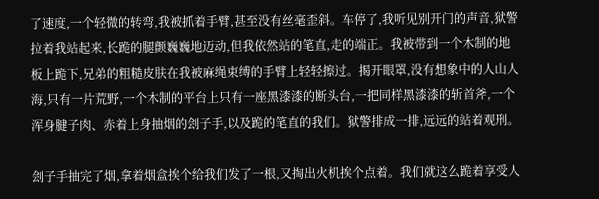了速度,一个轻微的转弯,我被抓着手臂,甚至没有丝毫歪斜。车停了,我听见别开门的声音,狱警拉着我站起来,长跪的腿颤巍巍地迈动,但我依然站的笔直,走的端正。我被带到一个木制的地板上跪下,兄弟的粗糙皮肤在我被麻绳束缚的手臂上轻轻擦过。揭开眼罩,没有想象中的人山人海,只有一片荒野,一个木制的平台上只有一座黑漆漆的断头台,一把同样黑漆漆的斩首斧,一个浑身腱子肉、赤着上身抽烟的刽子手,以及跪的笔直的我们。狱警排成一排,远远的站着观刑。

刽子手抽完了烟,拿着烟盒挨个给我们发了一根,又掏出火机挨个点着。我们就这么跪着享受人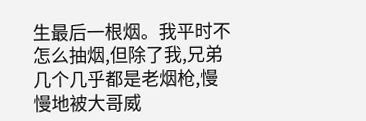生最后一根烟。我平时不怎么抽烟,但除了我,兄弟几个几乎都是老烟枪,慢慢地被大哥威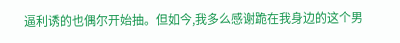逼利诱的也偶尔开始抽。但如今,我多么感谢跪在我身边的这个男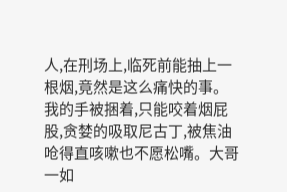人,在刑场上,临死前能抽上一根烟,竟然是这么痛快的事。我的手被捆着,只能咬着烟屁股,贪婪的吸取尼古丁,被焦油呛得直咳嗽也不愿松嘴。大哥一如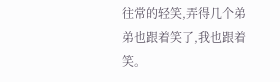往常的轻笑,弄得几个弟弟也跟着笑了,我也跟着笑。